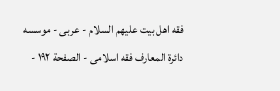فقه اهل بیت علیهم السلام - عربی - موسسه دائرة المعارف فقه اسلامی - الصفحة ١٩٢ -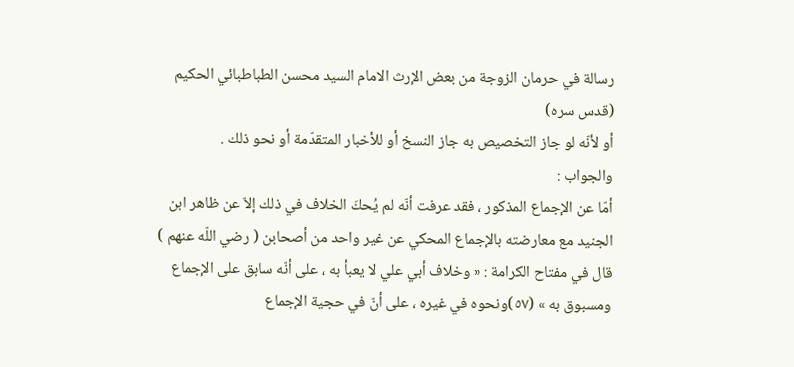رسالة في حرمان الزوجة من بعض الإرث الامام السيد محسن الطباطبائي الحكيم (قدس سره)
أو لأنّه لو جاز التخصيص به جاز النسخ أو للأخبار المتقدّمة أو نحو ذلك .
والجواب :
أمّا عن الإجماع المذكور ، فقد عرفت أنّه لم يُحكَ الخلاف في ذلك إلاّ عن ظاهر ابن الجنيد مع معارضته بالإجماع المحكي عن غير واحد من أصحابن ( رضي اللّه عنهم ) قال في مفتاح الكرامة : « وخلاف أبي علي لا يعبأ به ، على أنّه سابق على الإجماع ومسبوق به » (٥٧)ونحوه في غيره ، على أنّ في حجية الإجماع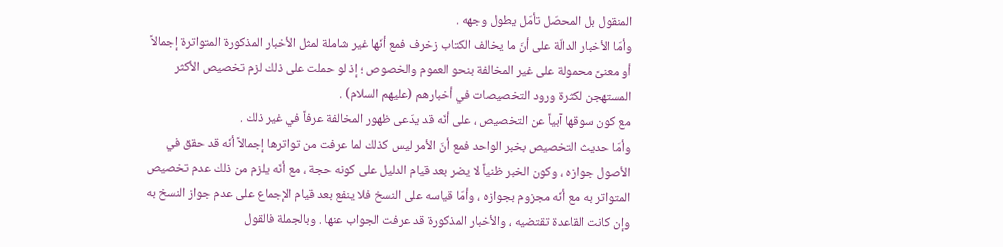المنقول بل المحصّل تأمّل يطول وجهه .
وأمّا الأخبار الدالّة على أنّ ما يخالف الكتاب زخرف فمع أنّها غير شاملة لمثل الأخبار المذكورة المتواترة إجمالاً أو معنىً محمولة على غير المخالفة بنحو العموم والخصوص ؛ إذ لو حملت على ذلك لزم تخصيص الأكثر المستهجن لكثرة ورود التخصيصات في أخبارهم (عليهم السلام) .
مع كون سوقها آبياً عن التخصيص ، على أنّه قد يدّعى ظهور المخالفة عرفاً في غير ذلك .
وأمّا حديث التخصيص بخبر الواحد فمع أنّ الأمر ليس كذلك لما عرفت من تواترها إجمالاً أنّه قد حقق في الأصول جوازه ، وكون الخبر ظنياً لا يضر بعد قيام الدليل على كونه حجة ، مع أنّه يلزم من ذلك عدم تخصيص المتواتر به مع أنّه مجزوم بجوازه ، وأمّا قياسه على النسخ فلا ينفع بعد قيام الإجماع على عدم جواز النسخ به وإن كانت القاعدة تقتضيه ، والأخبار المذكورة قد عرفت الجواب عنها . وبالجملة فالقول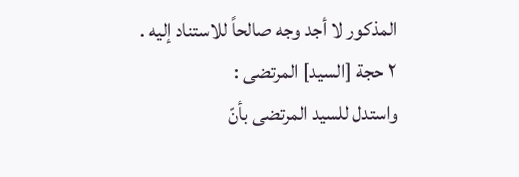المذكور لا أجد وجه صالحاً للاستناد إليه .
٢ حجة [السيد] المرتضى :
واستدل للسيد المرتضى بأنّ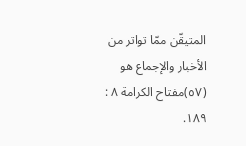المتيقّن ممّا تواتر من الأخبار والإجماع هو
(٥٧)مفتاح الكرامة ٨ : ١٨٩.